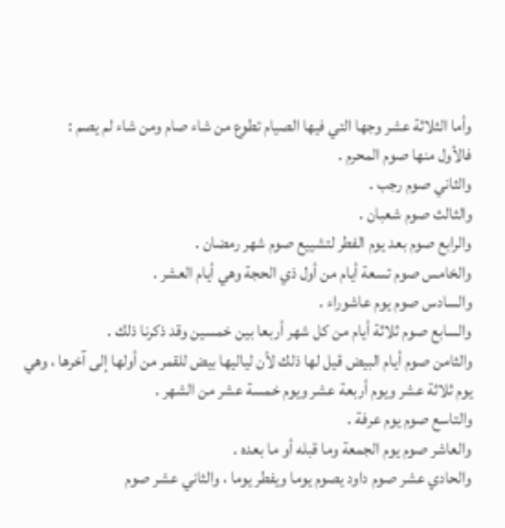وأما الثلاثة عشر وجها التي فيها الصيام تطوع من شاء صام ومن شاء لم يصم :
فالأول منها صوم المحرم .
والثاني صوم رجب .
والثالث صوم شعبان .
والرابع صوم بعد يوم الفطر لتشييع صوم شهر رمضان .
والخامس صوم تسعة أيام من أول ذي الحجة وهي أيام العشر .
والسادس صوم يوم عاشوراء .
والسابع صوم ثلاثة أيام من كل شهر أربعا بين خمسين وقد ذكرنا ذلك .
والثامن صوم أيام البيض قيل لها ذلك لأن لياليها بيض للقمر من أولها إلى آخرها ، وهي يوم ثلاثة عشر ويوم أربعة عشر ويوم خمسة عشر من الشهر .
والتاسع صوم يوم عرفة .
والعاشر صوم يوم الجمعة وما قبله أو ما بعده .
والحادي عشر صوم داود يصوم يوما ويفطر يوما ، والثاني عشر صوم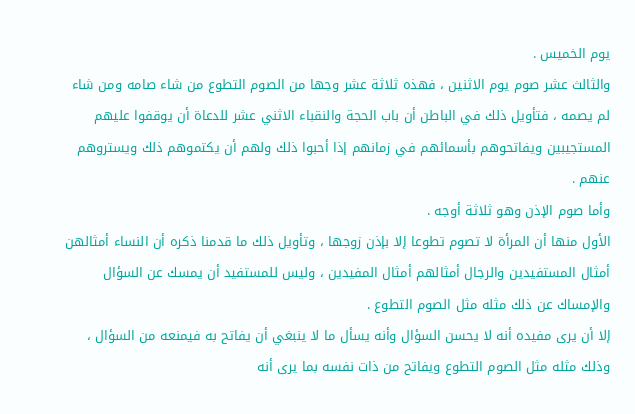يوم الخميس .
والثالث عشر صوم يوم الاثنين ، فهذه ثلاثة عشر وجها من الصوم التطوع من شاء صامه ومن شاء لم يصمه ، فتأويل ذلك في الباطن أن باب الحجة والنقباء الاثني عشر للدعاة أن يوقفوا عليهم المستجيبين ويفاتحوهم بأسمائهم في زمانهم إذا أحبوا ذلك ولهم أن يكتموهم ذلك ويستروهم عنهم .
وأما صوم الإذن وهو ثلاثة أوجه .
الأول منها أن المرأة لا تصوم تطوعا إلا بإذن زوجها ، وتأويل ذلك ما قدمنا ذكره أن النساء أمثالهن أمثال المستفيدين والرجال أمثالهم أمثال المفيدين ، وليس للمستفيد أن يمسك عن السؤال والإمساك عن ذلك مثله مثل الصوم التطوع .
إلا أن يرى مفيده أنه لا يحسن السؤال وأنه يسأل ما لا ينبغي أن يفاتح به فيمنعه من السؤال ، وذلك مثله مثل الصوم التطوع ويفاتح من ذات نفسه بما يرى أنه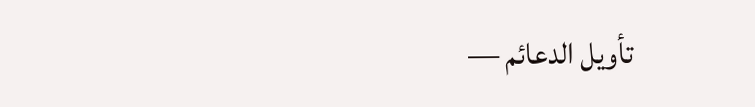تأويل الدعائم —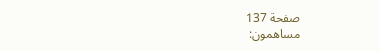صفحة 137
مساهمون: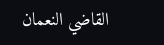القاضي النعمان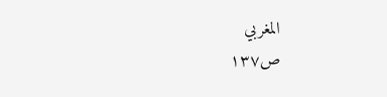المغربي
ص١٣٧